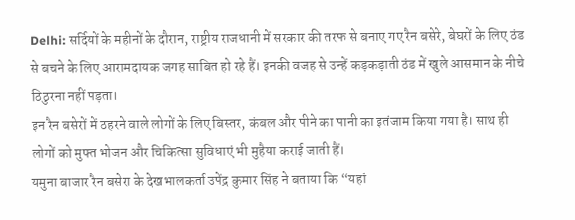Delhi: सर्दियों के महीनों के दौरान, राष्ट्रीय राजधानी में सरकार की तरफ से बनाए गए रैन बसेरे, बेघरों के लिए ठंड से बचने के लिए आरामदायक जगह साबित हो रहे हैं। इनकी वजह से उन्हें कड़कड़ाती ठंड में खुले आसमान के नीचे ठिठुरना नहीं पड़ता।
इन रैन बसेरों में ठहरने वाले लोगों के लिए बिस्तर, कंबल और पीने का पानी का इतंजाम किया गया है। साथ ही लोगों को मुफ्त भोजन और चिकित्सा सुविधाएं भी मुहैया कराई जाती हैं।
यमुना बाजार रैन बसेरा के देखभालकर्ता उपेंद्र कुमार सिंह ने बताया कि “यहां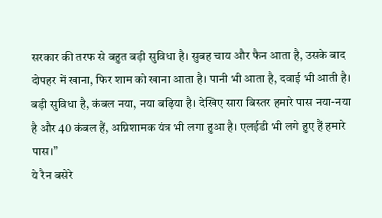सरकार की तरफ से बहुत बड़ी सुविधा है। सुबह चाय और फैन आता है, उसके बाद दोपहर में खाना, फिर शाम को खाना आता है। पानी भी आता है, दवाई भी आती है। बड़ी सुविधा है, कंबल नया, नया बढ़िया है। देखिए सारा बिस्तर हमारे पास नया-नया है और 40 कंबल हैं, अग्निशामक यंत्र भी लगा हुआ है। एलईडी भी लगे हुए हैं हमारे पास।”
ये रैन बसेरे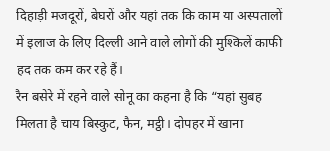दिहाड़ी मजदूरों, बेघरों और यहां तक कि काम या अस्पतालों में इलाज के लिए दिल्ली आने वाले लोगों की मुश्किलें काफी हद तक कम कर रहे हैं।
रैन बसेरे में रहने वाले सोनू का कहना है कि “यहां सुबह मिलता है चाय बिस्कुट, फैन, मट्ठी। दोपहर में खाना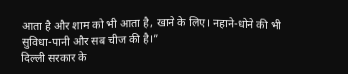आता है और शाम को भी आता है, खाने के लिए। नहाने-धोने की भी सुविधा-पानी और सब चीज की है।”
दिल्ली सरकार के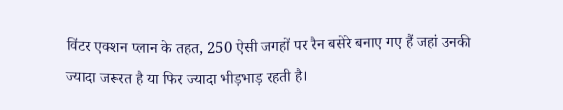विंटर एक्शन प्लान के तहत, 250 ऐसी जगहों पर रैन बसेरे बनाए गए हैं जहां उनकी ज्यादा जरूरत है या फिर ज्यादा भीड़भाड़ रहती है।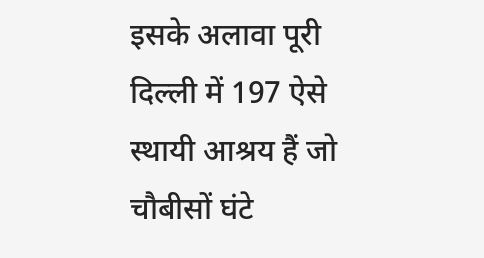इसके अलावा पूरी दिल्ली में 197 ऐसे स्थायी आश्रय हैं जो चौबीसों घंटे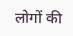लोगों की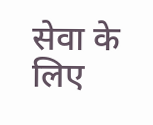सेवा के लिए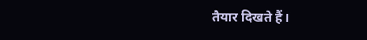तैयार दिखते हैं।